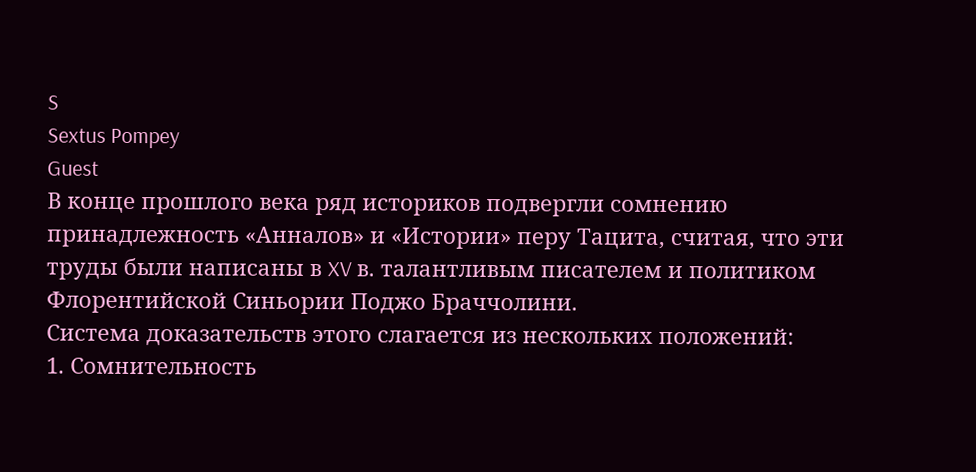S
Sextus Pompey
Guest
В конце прошлого века ряд историков подвергли сомнению принадлежность «Анналов» и «Истории» перу Тацита, считая, что эти труды были написаны в XV в. талантливым писателем и политиком Флорентийской Синьории Поджо Браччолини.
Система доказательств этого слагается из нескольких положений:
1. Сомнительность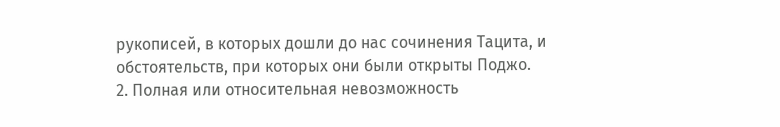рукописей, в которых дошли до нас сочинения Тацита, и обстоятельств, при которых они были открыты Поджо.
2. Полная или относительная невозможность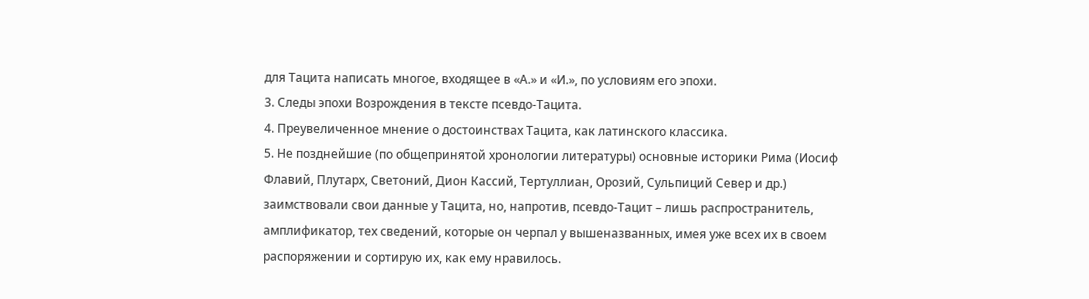для Тацита написать многое, входящее в «А.» и «И.», по условиям его эпохи.
3. Следы эпохи Возрождения в тексте псевдо-Тацита.
4. Преувеличенное мнение о достоинствах Тацита, как латинского классика.
5. Не позднейшие (по общепринятой хронологии литературы) основные историки Рима (Иосиф Флавий, Плутарх, Светоний, Дион Кассий, Тертуллиан, Орозий, Сульпиций Север и др.) заимствовали свои данные у Тацита, но, напротив, псевдо-Тацит – лишь распространитель, амплификатор, тех сведений, которые он черпал у вышеназванных, имея уже всех их в своем распоряжении и сортирую их, как ему нравилось.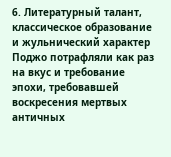6. Литературный талант, классическое образование и жульнический характер Поджо потрафляли как раз на вкус и требование эпохи, требовавшей воскресения мертвых античных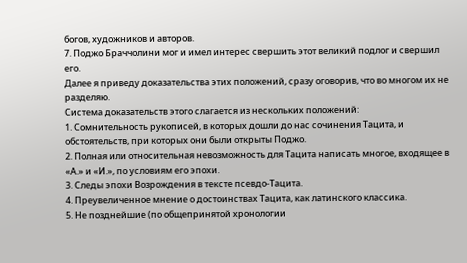богов, художников и авторов.
7. Поджо Браччолини мог и имел интерес свершить этот великий подлог и свершил его.
Далее я приведу доказательства этих положений, сразу оговорив, что во многом их не разделяю.
Система доказательств этого слагается из нескольких положений:
1. Сомнительность рукописей, в которых дошли до нас сочинения Тацита, и обстоятельств, при которых они были открыты Поджо.
2. Полная или относительная невозможность для Тацита написать многое, входящее в «А.» и «И.», по условиям его эпохи.
3. Следы эпохи Возрождения в тексте псевдо-Тацита.
4. Преувеличенное мнение о достоинствах Тацита, как латинского классика.
5. Не позднейшие (по общепринятой хронологии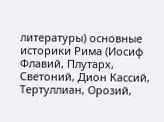литературы) основные историки Рима (Иосиф Флавий, Плутарх, Светоний, Дион Кассий, Тертуллиан, Орозий,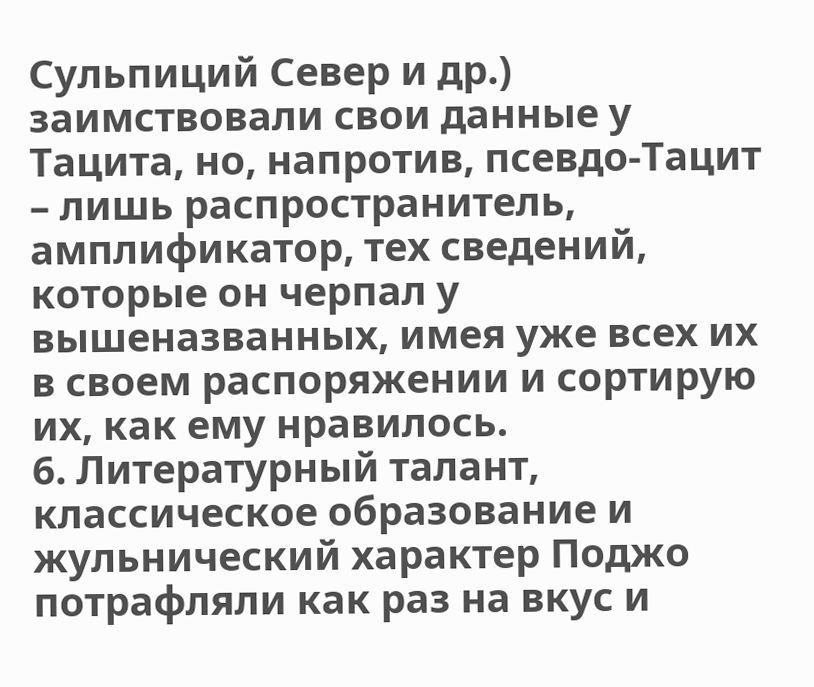Сульпиций Север и др.) заимствовали свои данные у Тацита, но, напротив, псевдо-Тацит – лишь распространитель, амплификатор, тех сведений, которые он черпал у вышеназванных, имея уже всех их в своем распоряжении и сортирую их, как ему нравилось.
6. Литературный талант, классическое образование и жульнический характер Поджо потрафляли как раз на вкус и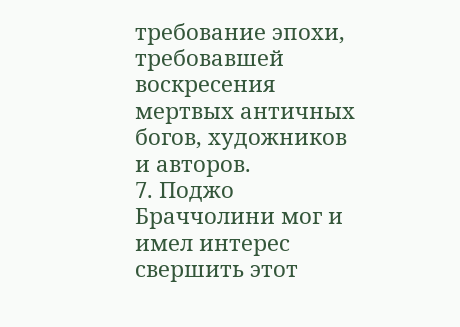требование эпохи, требовавшей воскресения мертвых античных богов, художников и авторов.
7. Поджо Браччолини мог и имел интерес свершить этот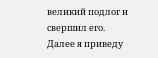великий подлог и свершил его.
Далее я приведу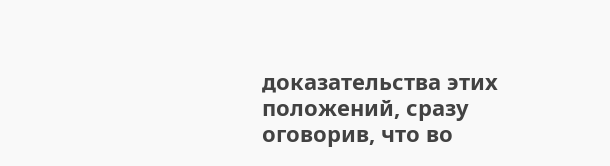доказательства этих положений, сразу оговорив, что во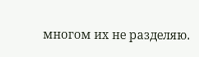многом их не разделяю.